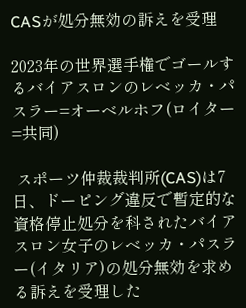CASが処分無効の訴えを受理

2023年の世界選手権でゴールするバイアスロンのレベッカ・パスラー=オーベルホフ(ロイター=共同)

 スポーツ仲裁裁判所(CAS)は7日、ドーピング違反で暫定的な資格停止処分を科されたバイアスロン女子のレベッカ・パスラー(イタリア)の処分無効を求める訴えを受理した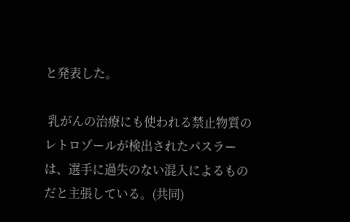と発表した。

 乳がんの治療にも使われる禁止物質のレトロゾールが検出されたパスラーは、選手に過失のない混入によるものだと主張している。(共同)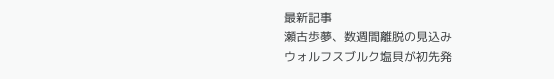最新記事
瀬古歩夢、数週間離脱の見込み
ウォルフスブルク塩貝が初先発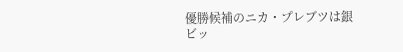優勝候補のニカ・プレブツは銀
ビッ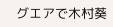グエアで木村葵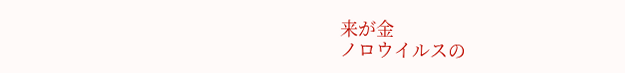来が金
ノロウイルスの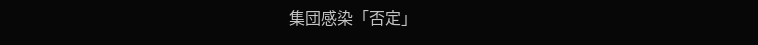集団感染「否定」